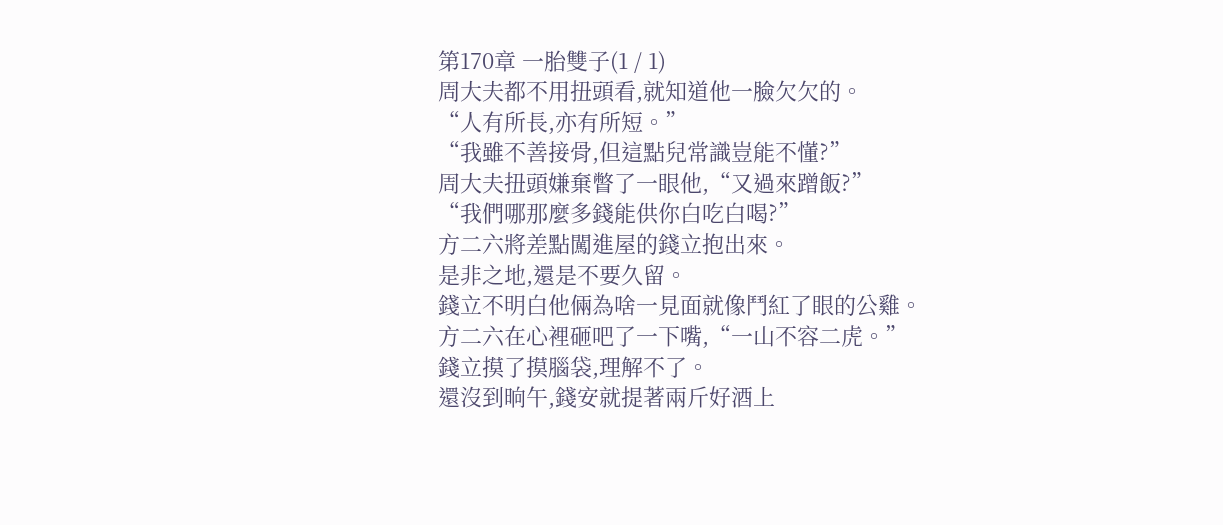第170章 一胎雙子(1 / 1)
周大夫都不用扭頭看,就知道他一臉欠欠的。
“人有所長,亦有所短。”
“我雖不善接骨,但這點兒常識豈能不懂?”
周大夫扭頭嫌棄瞥了一眼他,“又過來蹭飯?”
“我們哪那麼多錢能供你白吃白喝?”
方二六將差點闖進屋的錢立抱出來。
是非之地,還是不要久留。
錢立不明白他倆為啥一見面就像鬥紅了眼的公雞。
方二六在心裡砸吧了一下嘴,“一山不容二虎。”
錢立摸了摸腦袋,理解不了。
還沒到晌午,錢安就提著兩斤好酒上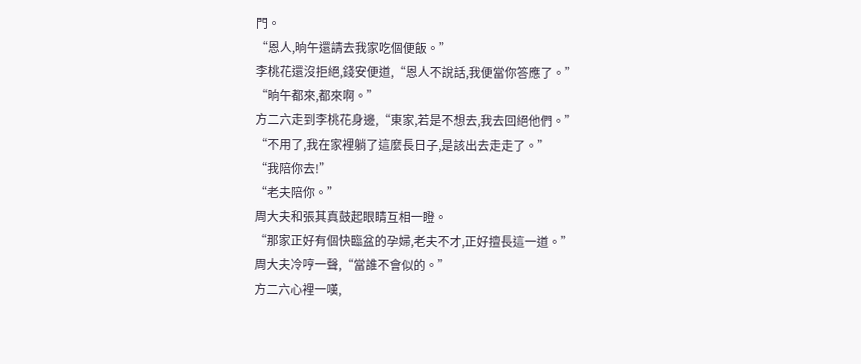門。
“恩人,晌午還請去我家吃個便飯。”
李桃花還沒拒絕,錢安便道,“恩人不說話,我便當你答應了。”
“晌午都來,都來啊。”
方二六走到李桃花身邊,“東家,若是不想去,我去回絕他們。”
“不用了,我在家裡躺了這麼長日子,是該出去走走了。”
“我陪你去!”
“老夫陪你。”
周大夫和張其真鼓起眼睛互相一瞪。
“那家正好有個快臨盆的孕婦,老夫不才,正好擅長這一道。”
周大夫冷哼一聲,“當誰不會似的。”
方二六心裡一嘆,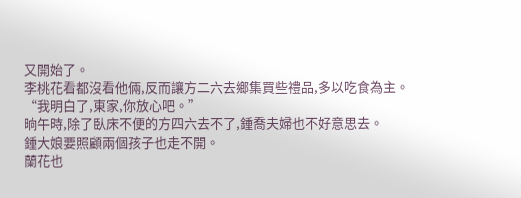又開始了。
李桃花看都沒看他倆,反而讓方二六去鄉集買些禮品,多以吃食為主。
“我明白了,東家,你放心吧。”
晌午時,除了臥床不便的方四六去不了,鍾喬夫婦也不好意思去。
鍾大娘要照顧兩個孩子也走不開。
蘭花也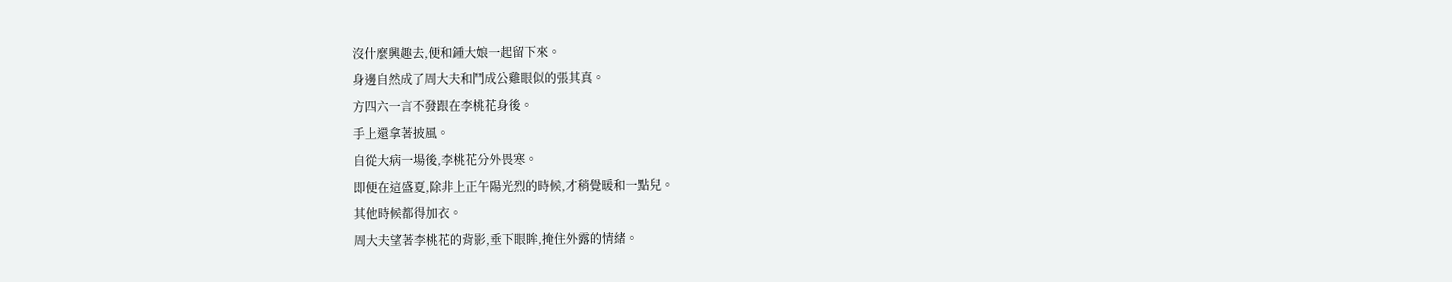沒什麼興趣去,便和鍾大娘一起留下來。
身邊自然成了周大夫和鬥成公雞眼似的張其真。
方四六一言不發跟在李桃花身後。
手上還拿著披風。
自從大病一場後,李桃花分外畏寒。
即便在這盛夏,除非上正午陽光烈的時候,才稍覺暖和一點兒。
其他時候都得加衣。
周大夫望著李桃花的背影,垂下眼眸,掩住外露的情緒。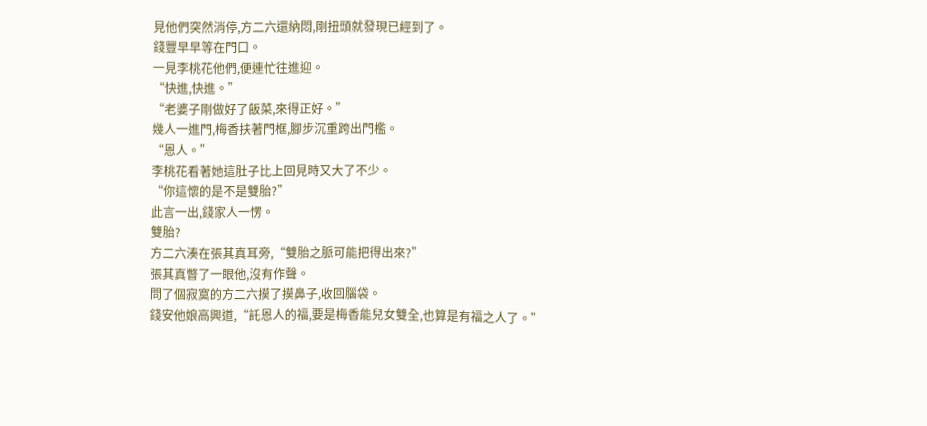見他們突然消停,方二六還納悶,剛扭頭就發現已經到了。
錢豐早早等在門口。
一見李桃花他們,便連忙往進迎。
“快進,快進。”
“老婆子剛做好了飯菜,來得正好。”
幾人一進門,梅香扶著門框,腳步沉重跨出門檻。
“恩人。”
李桃花看著她這肚子比上回見時又大了不少。
“你這懷的是不是雙胎?”
此言一出,錢家人一愣。
雙胎?
方二六湊在張其真耳旁,“雙胎之脈可能把得出來?”
張其真瞥了一眼他,沒有作聲。
問了個寂寞的方二六摸了摸鼻子,收回腦袋。
錢安他娘高興道,“託恩人的福,要是梅香能兒女雙全,也算是有福之人了。”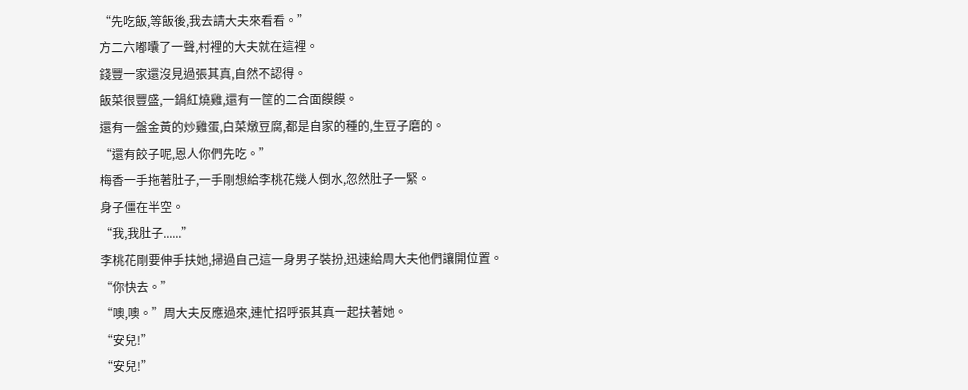“先吃飯,等飯後,我去請大夫來看看。”
方二六嘟囔了一聲,村裡的大夫就在這裡。
錢豐一家還沒見過張其真,自然不認得。
飯菜很豐盛,一鍋紅燒雞,還有一筐的二合面饃饃。
還有一盤金黃的炒雞蛋,白菜燉豆腐,都是自家的種的,生豆子磨的。
“還有餃子呢,恩人你們先吃。”
梅香一手拖著肚子,一手剛想給李桃花幾人倒水,忽然肚子一緊。
身子僵在半空。
“我,我肚子......”
李桃花剛要伸手扶她,掃過自己這一身男子裝扮,迅速給周大夫他們讓開位置。
“你快去。”
“噢,噢。”周大夫反應過來,連忙招呼張其真一起扶著她。
“安兒!”
“安兒!”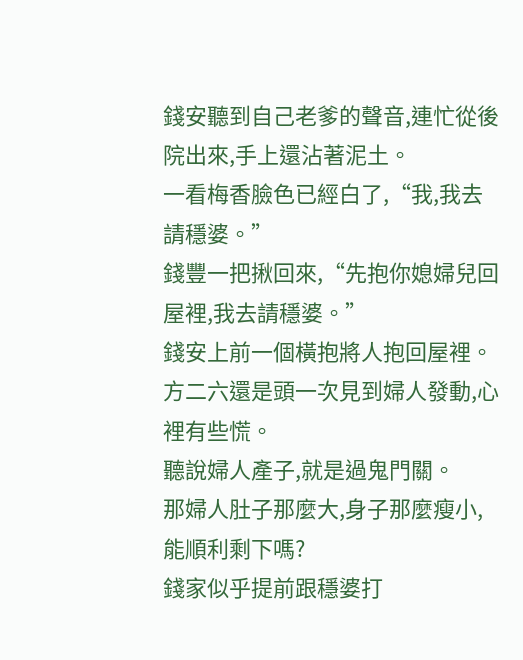錢安聽到自己老爹的聲音,連忙從後院出來,手上還沾著泥土。
一看梅香臉色已經白了,“我,我去請穩婆。”
錢豐一把揪回來,“先抱你媳婦兒回屋裡,我去請穩婆。”
錢安上前一個橫抱將人抱回屋裡。
方二六還是頭一次見到婦人發動,心裡有些慌。
聽說婦人產子,就是過鬼門關。
那婦人肚子那麼大,身子那麼瘦小,能順利剩下嗎?
錢家似乎提前跟穩婆打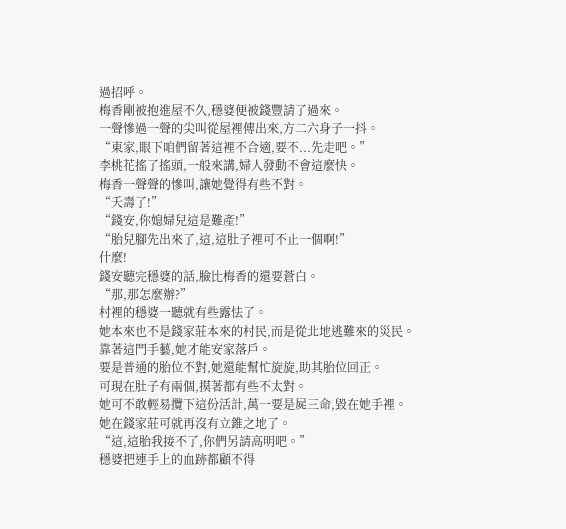過招呼。
梅香剛被抱進屋不久,穩婆便被錢豐請了過來。
一聲慘過一聲的尖叫從屋裡傳出來,方二六身子一抖。
“東家,眼下咱們留著這裡不合適,要不...先走吧。”
李桃花搖了搖頭,一般來講,婦人發動不會這麼快。
梅香一聲聲的慘叫,讓她覺得有些不對。
“夭壽了!”
“錢安,你媳婦兒這是難產!”
“胎兒腳先出來了,這,這肚子裡可不止一個啊!”
什麼!
錢安聽完穩婆的話,臉比梅香的還要蒼白。
“那,那怎麼辦?”
村裡的穩婆一聽就有些露怯了。
她本來也不是錢家莊本來的村民,而是從北地逃難來的災民。
靠著這門手藝,她才能安家落戶。
要是普通的胎位不對,她還能幫忙旋旋,助其胎位回正。
可現在肚子有兩個,摸著都有些不太對。
她可不敢輕易攬下這份活計,萬一要是屍三命,毀在她手裡。
她在錢家莊可就再沒有立錐之地了。
“這,這胎我接不了,你們另請高明吧。”
穩婆把連手上的血跡都顧不得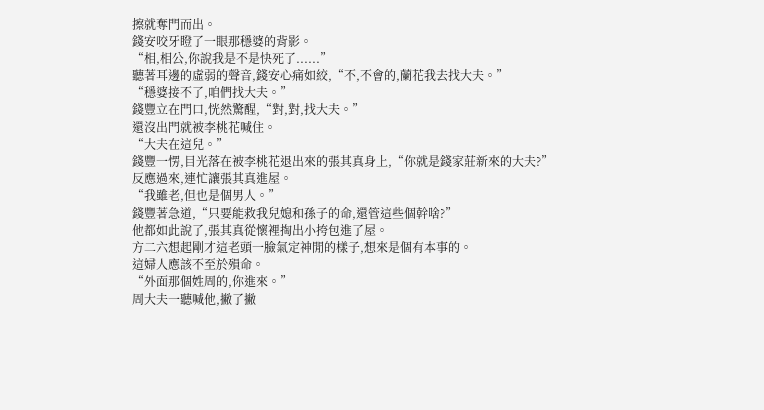擦就奪門而出。
錢安咬牙瞪了一眼那穩婆的背影。
“相,相公,你說我是不是快死了......”
聽著耳邊的虛弱的聲音,錢安心痛如絞,“不,不會的,蘭花我去找大夫。”
“穩婆接不了,咱們找大夫。”
錢豐立在門口,恍然驚醒,“對,對,找大夫。”
還沒出門就被李桃花喊住。
“大夫在這兒。”
錢豐一愣,目光落在被李桃花退出來的張其真身上,“你就是錢家莊新來的大夫?”
反應過來,連忙讓張其真進屋。
“我雖老,但也是個男人。”
錢豐著急道,“只要能救我兒媳和孫子的命,還管這些個幹啥?”
他都如此說了,張其真從懷裡掏出小挎包進了屋。
方二六想起剛才這老頭一臉氣定神閒的樣子,想來是個有本事的。
這婦人應該不至於殞命。
“外面那個姓周的,你進來。”
周大夫一聽喊他,撇了撇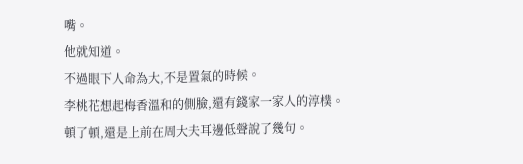嘴。
他就知道。
不過眼下人命為大,不是置氣的時候。
李桃花想起梅香溫和的側臉,還有錢家一家人的淳樸。
頓了頓,還是上前在周大夫耳邊低聲說了幾句。